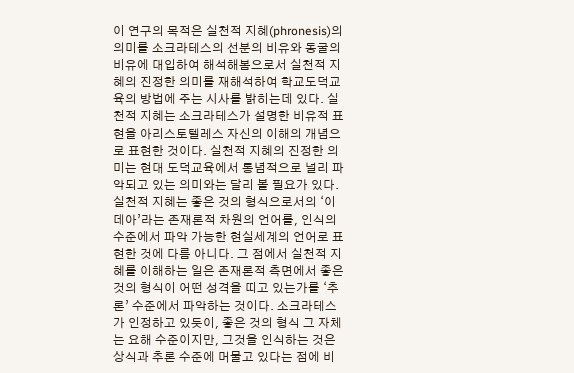이 연구의 목적은 실천적 지혜(phronesis)의 의미를 소크라테스의 선분의 비유와 동굴의 비유에 대입하여 해석해봄으로서 실천적 지혜의 진정한 의미를 재해석하여 학교도덕교육의 방법에 주는 시사를 밝히는데 있다. 실천적 지혜는 소크라테스가 설명한 비유적 표현을 아리스토텔레스 자신의 이해의 개념으로 표현한 것이다. 실천적 지혜의 진정한 의미는 현대 도덕교육에서 통념적으로 널리 파악되고 있는 의미와는 달리 볼 필요가 있다. 실천적 지혜는 좋은 것의 형식으로서의 ‘이데아’라는 존재론적 차원의 언어를, 인식의 수준에서 파악 가능한 현실세계의 언어로 표현한 것에 다름 아니다. 그 점에서 실천적 지혜를 이해하는 일은 존재론적 측면에서 좋은 것의 형식이 어떤 성격을 띠고 있는가를 ‘추론’ 수준에서 파악하는 것이다. 소크라테스가 인정하고 있듯이, 좋은 것의 형식 그 자체는 요해 수준이지만, 그것을 인식하는 것은 상식과 추론 수준에 머물고 있다는 점에 비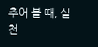추어 볼 때, 실천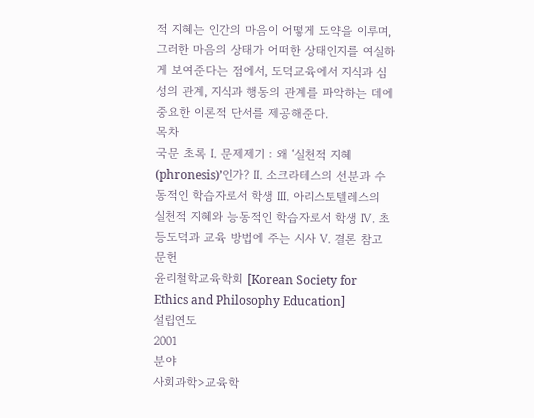적 지혜는 인간의 마음이 어떻게 도약을 이루며, 그러한 마음의 상태가 어떠한 상태인지를 여실하게 보여준다는 점에서, 도덕교육에서 지식과 심성의 관계, 지식과 행동의 관계를 파악하는 데에 중요한 이론적 단서를 제공해준다.
목차
국문 초록 Ⅰ. 문제제기 : 왜 ‘실천적 지혜(phronesis)’인가? Ⅱ. 소크라테스의 선분과 수동적인 학습자로서 학생 Ⅲ. 아리스토텔레스의 실천적 지혜와 능동적인 학습자로서 학생 Ⅳ. 초등도덕과 교육 방법에 주는 시사 Ⅴ. 결론 참고 문헌
윤리철학교육학회 [Korean Society for Ethics and Philosophy Education]
설립연도
2001
분야
사회과학>교육학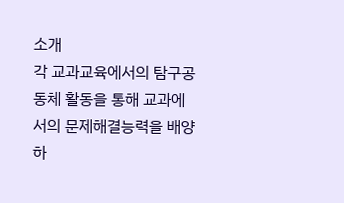소개
각 교과교육에서의 탐구공동체 활동을 통해 교과에서의 문제해결능력을 배양하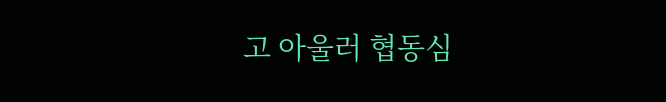고 아울러 협동심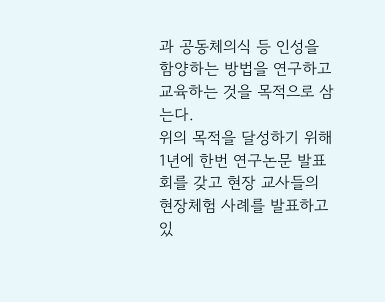과 공동체의식 등 인성을 함양하는 방법을 연구하고 교육하는 것을 목적으로 삼는다.
위의 목적을 달성하기 위해 1년에 한번 연구논문 발표회를 갖고 현장 교사들의 현장체험 사례를 발표하고 있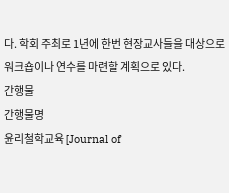다. 학회 주최로 1년에 한번 현장교사들을 대상으로 워크숍이나 연수를 마련할 계획으로 있다.
간행물
간행물명
윤리철학교육 [Journal of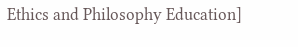Ethics and Philosophy Education]